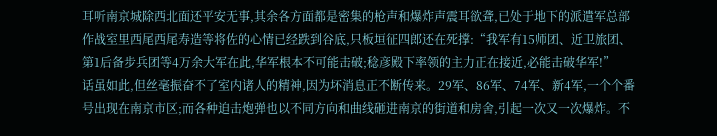耳听南京城除西北面还平安无事,其余各方面都是密集的枪声和爆炸声震耳欲聋,已处于地下的派遣军总部作战室里西尾西尾寿造等将佐的心情已经跌到谷底,只板垣征四郎还在死撑:“我军有15师团、近卫旅团、第1后备步兵团等4万余大军在此,华军根本不可能击破;稔彦殿下率领的主力正在接近,必能击破华军!”
话虽如此,但丝毫振奋不了室内诸人的精神,因为坏消息正不断传来。29军、86军、74军、新4军,一个个番号出现在南京市区;而各种迫击炮弹也以不同方向和曲线砸进南京的街道和房舍,引起一次又一次爆炸。不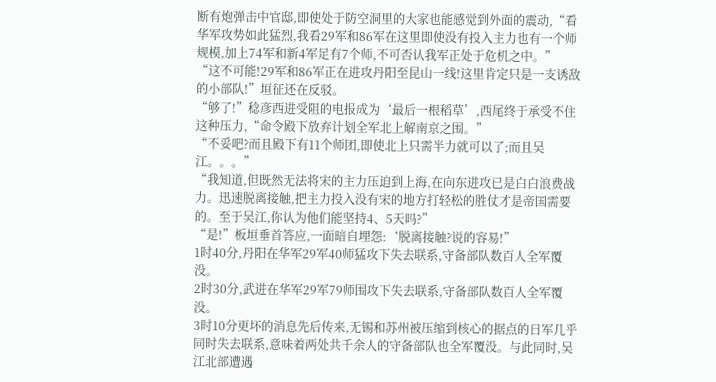断有炮弹击中官邸,即使处于防空洞里的大家也能感觉到外面的震动,“看华军攻势如此猛烈,我看29军和86军在这里即使没有投入主力也有一个师规模,加上74军和新4军足有7个师,不可否认我军正处于危机之中。”
“这不可能!29军和86军正在进攻丹阳至昆山一线!这里肯定只是一支诱敌的小部队!”垣征还在反驳。
“够了!”稔彦西进受阻的电报成为‘最后一根稻草’,西尾终于承受不住这种压力,“命令殿下放弃计划全军北上解南京之围。”
“不妥吧?而且殿下有11个师团,即使北上只需半力就可以了;而且吴江。。。”
“我知道,但既然无法将宋的主力压迫到上海,在向东进攻已是白白浪费战力。迅速脱离接触,把主力投入没有宋的地方打轻松的胜仗才是帝国需要的。至于吴江,你认为他们能坚持4、5天吗?”
“是!”板垣垂首答应,一面暗自埋怨:‘脱离接触?说的容易!”
1时40分,丹阳在华军29军40师猛攻下失去联系,守备部队数百人全军覆没。
2时30分,武进在华军29军79师围攻下失去联系,守备部队数百人全军覆没。
3时10分更坏的消息先后传来,无锡和苏州被压缩到核心的据点的日军几乎同时失去联系,意味着两处共千余人的守备部队也全军覆没。与此同时,吴江北部遭遇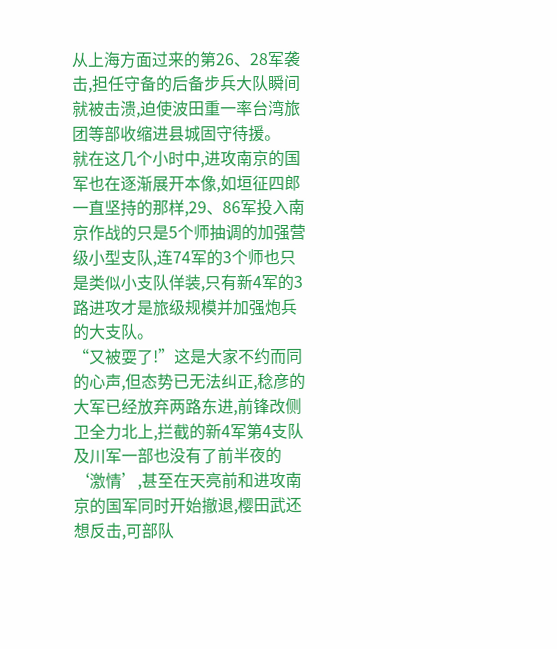从上海方面过来的第26、28军袭击,担任守备的后备步兵大队瞬间就被击溃,迫使波田重一率台湾旅团等部收缩进县城固守待援。
就在这几个小时中,进攻南京的国军也在逐渐展开本像,如垣征四郎一直坚持的那样,29、86军投入南京作战的只是5个师抽调的加强营级小型支队,连74军的3个师也只是类似小支队佯装,只有新4军的3路进攻才是旅级规模并加强炮兵的大支队。
“又被耍了!”这是大家不约而同的心声,但态势已无法纠正,稔彦的大军已经放弃两路东进,前锋改侧卫全力北上,拦截的新4军第4支队及川军一部也没有了前半夜的‘激情’,甚至在天亮前和进攻南京的国军同时开始撤退,樱田武还想反击,可部队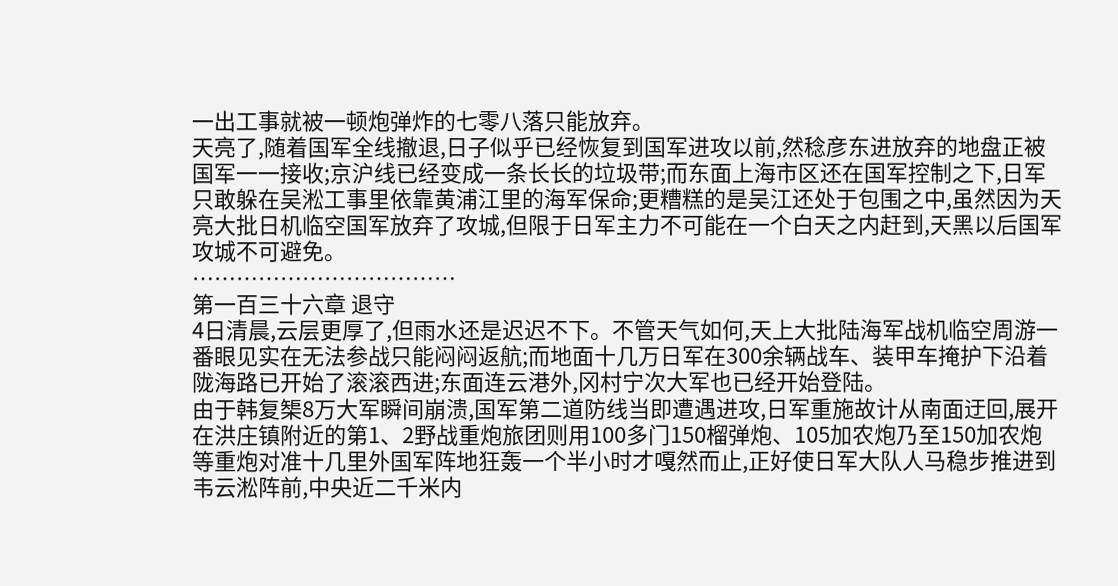一出工事就被一顿炮弹炸的七零八落只能放弃。
天亮了,随着国军全线撤退,日子似乎已经恢复到国军进攻以前,然稔彦东进放弃的地盘正被国军一一接收;京沪线已经变成一条长长的垃圾带;而东面上海市区还在国军控制之下,日军只敢躲在吴淞工事里依靠黄浦江里的海军保命;更糟糕的是吴江还处于包围之中,虽然因为天亮大批日机临空国军放弃了攻城,但限于日军主力不可能在一个白天之内赶到,天黑以后国军攻城不可避免。
………………………………
第一百三十六章 退守
4日清晨,云层更厚了,但雨水还是迟迟不下。不管天气如何,天上大批陆海军战机临空周游一番眼见实在无法参战只能闷闷返航;而地面十几万日军在300余辆战车、装甲车掩护下沿着陇海路已开始了滚滚西进;东面连云港外,冈村宁次大军也已经开始登陆。
由于韩复榘8万大军瞬间崩溃,国军第二道防线当即遭遇进攻,日军重施故计从南面迂回,展开在洪庄镇附近的第1、2野战重炮旅团则用100多门150榴弹炮、105加农炮乃至150加农炮等重炮对准十几里外国军阵地狂轰一个半小时才嘎然而止,正好使日军大队人马稳步推进到韦云淞阵前,中央近二千米内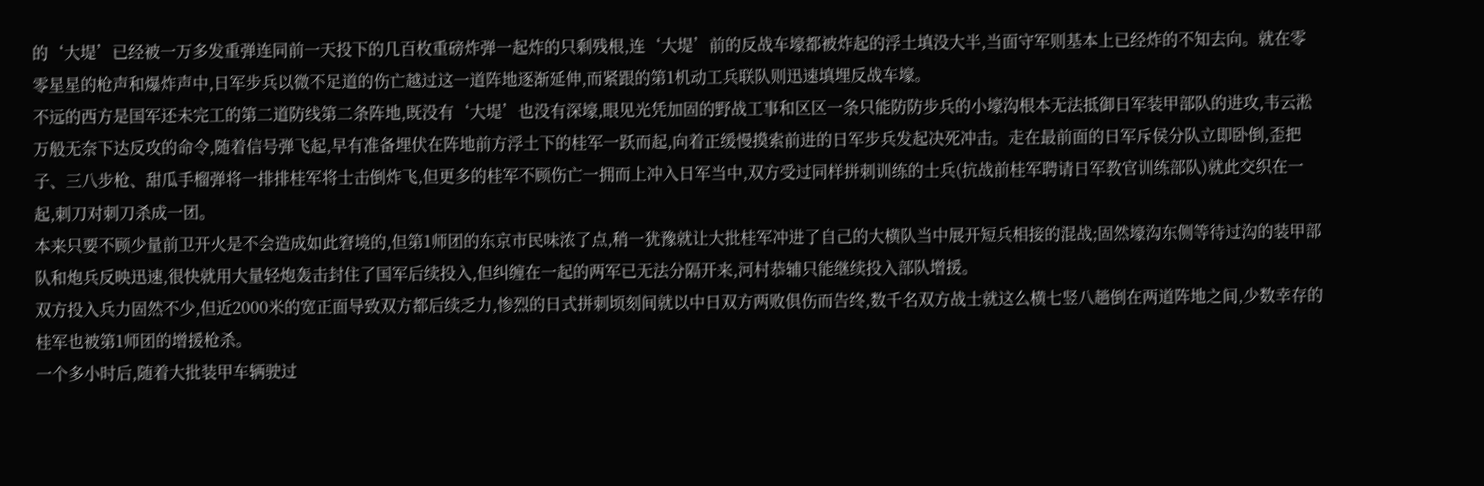的‘大堤’已经被一万多发重弹连同前一天投下的几百枚重磅炸弹一起炸的只剩残根,连‘大堤’前的反战车壕都被炸起的浮土填没大半,当面守军则基本上已经炸的不知去向。就在零零星星的枪声和爆炸声中,日军步兵以微不足道的伤亡越过这一道阵地逐渐延伸,而紧跟的第1机动工兵联队则迅速填埋反战车壕。
不远的西方是国军还未完工的第二道防线第二条阵地,既没有‘大堤’也没有深壕,眼见光凭加固的野战工事和区区一条只能防防步兵的小壕沟根本无法抵御日军装甲部队的进攻,韦云淞万般无奈下达反攻的命令,随着信号弹飞起,早有准备埋伏在阵地前方浮土下的桂军一跃而起,向着正缓慢摸索前进的日军步兵发起决死冲击。走在最前面的日军斥侯分队立即卧倒,歪把子、三八步枪、甜瓜手榴弹将一排排桂军将士击倒炸飞,但更多的桂军不顾伤亡一拥而上冲入日军当中,双方受过同样拼刺训练的士兵(抗战前桂军聘请日军教官训练部队)就此交织在一起,刺刀对刺刀杀成一团。
本来只要不顾少量前卫开火是不会造成如此窘境的,但第1师团的东京市民味浓了点,稍一犹豫就让大批桂军冲进了自己的大横队当中展开短兵相接的混战;固然壕沟东侧等待过沟的装甲部队和炮兵反映迅速,很快就用大量轻炮轰击封住了国军后续投入,但纠缠在一起的两军已无法分隔开来,河村恭辅只能继续投入部队增援。
双方投入兵力固然不少,但近2000米的宽正面导致双方都后续乏力,惨烈的日式拼刺顷刻间就以中日双方两败俱伤而告终,数千名双方战士就这么横七竖八趟倒在两道阵地之间,少数幸存的桂军也被第1师团的增援枪杀。
一个多小时后,随着大批装甲车辆驶过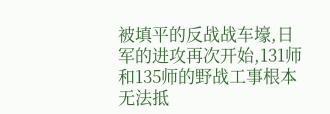被填平的反战战车壕,日军的进攻再次开始,131师和135师的野战工事根本无法抵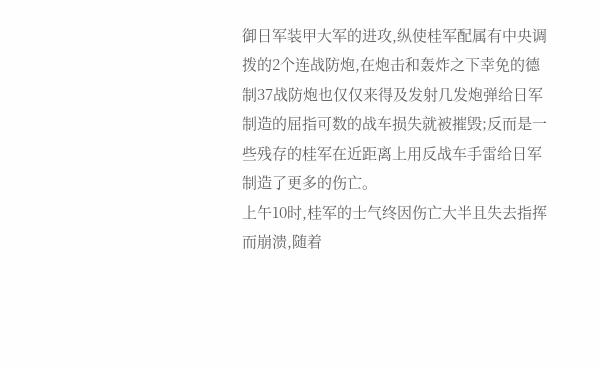御日军装甲大军的进攻,纵使桂军配属有中央调拨的2个连战防炮,在炮击和轰炸之下幸免的德制37战防炮也仅仅来得及发射几发炮弹给日军制造的屈指可数的战车损失就被摧毁;反而是一些残存的桂军在近距离上用反战车手雷给日军制造了更多的伤亡。
上午10时,桂军的士气终因伤亡大半且失去指挥而崩溃,随着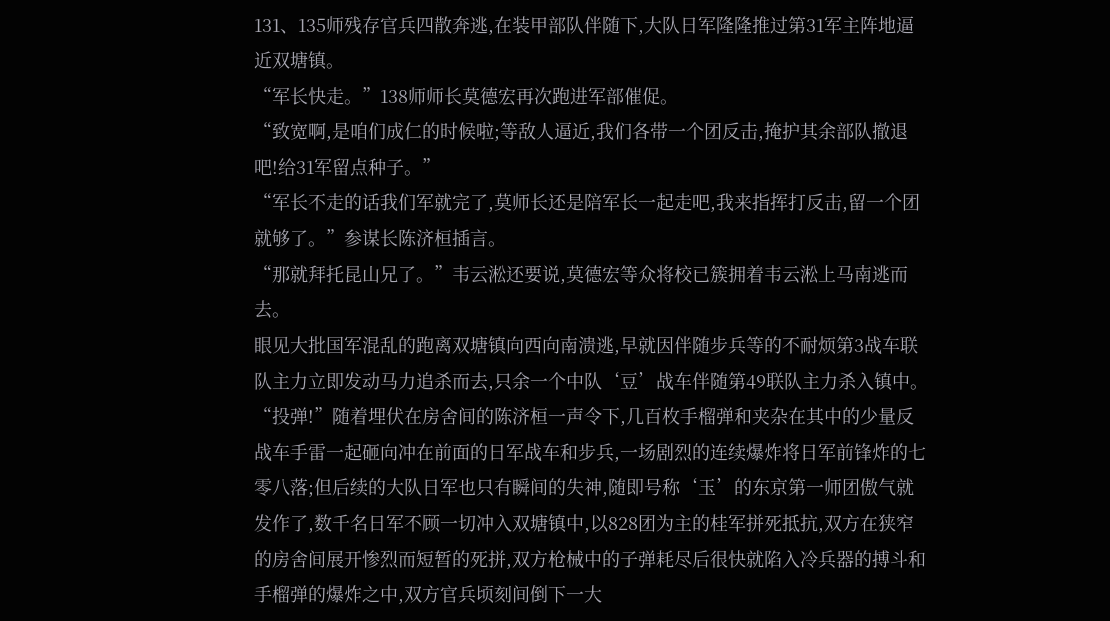131、135师残存官兵四散奔逃,在装甲部队伴随下,大队日军隆隆推过第31军主阵地逼近双塘镇。
“军长快走。”138师师长莫德宏再次跑进军部催促。
“致宽啊,是咱们成仁的时候啦;等敌人逼近,我们各带一个团反击,掩护其余部队撤退吧!给31军留点种子。”
“军长不走的话我们军就完了,莫师长还是陪军长一起走吧,我来指挥打反击,留一个团就够了。”参谋长陈济桓插言。
“那就拜托昆山兄了。”韦云淞还要说,莫德宏等众将校已簇拥着韦云淞上马南逃而去。
眼见大批国军混乱的跑离双塘镇向西向南溃逃,早就因伴随步兵等的不耐烦第3战车联队主力立即发动马力追杀而去,只余一个中队‘豆’战车伴随第49联队主力杀入镇中。
“投弹!”随着埋伏在房舍间的陈济桓一声令下,几百枚手榴弹和夹杂在其中的少量反战车手雷一起砸向冲在前面的日军战车和步兵,一场剧烈的连续爆炸将日军前锋炸的七零八落;但后续的大队日军也只有瞬间的失神,随即号称‘玉’的东京第一师团傲气就发作了,数千名日军不顾一切冲入双塘镇中,以828团为主的桂军拼死抵抗,双方在狭窄的房舍间展开惨烈而短暂的死拼,双方枪械中的子弹耗尽后很快就陷入冷兵器的搏斗和手榴弹的爆炸之中,双方官兵顷刻间倒下一大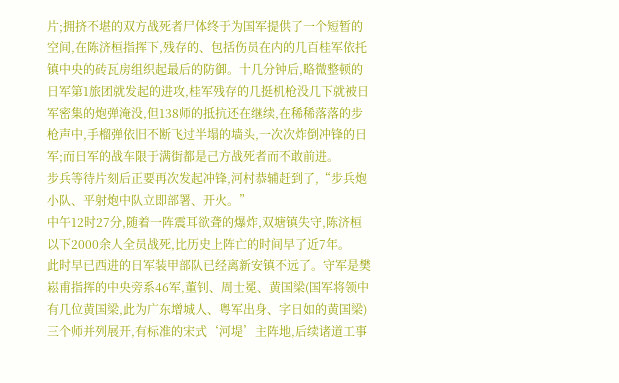片;拥挤不堪的双方战死者尸体终于为国军提供了一个短暂的空间,在陈济桓指挥下,残存的、包括伤员在内的几百桂军依托镇中央的砖瓦房组织起最后的防御。十几分钟后,略微整顿的日军第1旅团就发起的进攻,桂军残存的几挺机枪没几下就被日军密集的炮弹淹没,但138师的抵抗还在继续,在稀稀落落的步枪声中,手榴弹依旧不断飞过半塌的墙头,一次次炸倒冲锋的日军;而日军的战车限于满街都是己方战死者而不敢前进。
步兵等待片刻后正要再次发起冲锋,河村恭辅赶到了,“步兵炮小队、平射炮中队立即部署、开火。”
中午12时27分,随着一阵震耳欲聋的爆炸,双塘镇失守,陈济桓以下2000余人全员战死,比历史上阵亡的时间早了近7年。
此时早已西进的日军装甲部队已经离新安镇不远了。守军是樊崧甫指挥的中央旁系46军,董钊、周士冕、黄国梁(国军将领中有几位黄国梁,此为广东增城人、粤军出身、字日如的黄国梁)三个师并列展开,有标准的宋式‘河堤’主阵地,后续诸道工事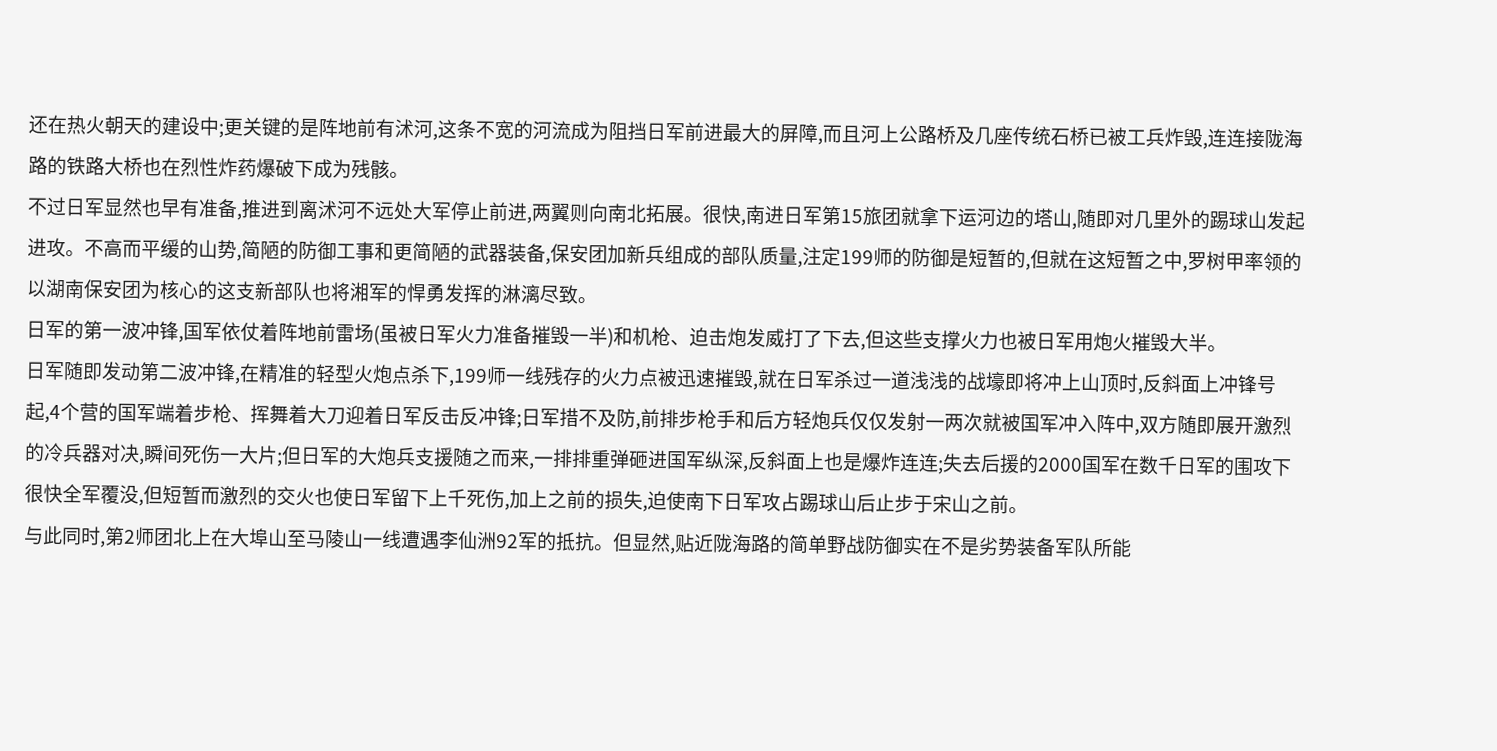还在热火朝天的建设中;更关键的是阵地前有沭河,这条不宽的河流成为阻挡日军前进最大的屏障,而且河上公路桥及几座传统石桥已被工兵炸毁,连连接陇海路的铁路大桥也在烈性炸药爆破下成为残骸。
不过日军显然也早有准备,推进到离沭河不远处大军停止前进,两翼则向南北拓展。很快,南进日军第15旅团就拿下运河边的塔山,随即对几里外的踢球山发起进攻。不高而平缓的山势,简陋的防御工事和更简陋的武器装备,保安团加新兵组成的部队质量,注定199师的防御是短暂的,但就在这短暂之中,罗树甲率领的以湖南保安团为核心的这支新部队也将湘军的悍勇发挥的淋漓尽致。
日军的第一波冲锋,国军依仗着阵地前雷场(虽被日军火力准备摧毁一半)和机枪、迫击炮发威打了下去,但这些支撑火力也被日军用炮火摧毁大半。
日军随即发动第二波冲锋,在精准的轻型火炮点杀下,199师一线残存的火力点被迅速摧毁,就在日军杀过一道浅浅的战壕即将冲上山顶时,反斜面上冲锋号起,4个营的国军端着步枪、挥舞着大刀迎着日军反击反冲锋;日军措不及防,前排步枪手和后方轻炮兵仅仅发射一两次就被国军冲入阵中,双方随即展开激烈的冷兵器对决,瞬间死伤一大片;但日军的大炮兵支援随之而来,一排排重弹砸进国军纵深,反斜面上也是爆炸连连;失去后援的2000国军在数千日军的围攻下很快全军覆没,但短暂而激烈的交火也使日军留下上千死伤,加上之前的损失,迫使南下日军攻占踢球山后止步于宋山之前。
与此同时,第2师团北上在大埠山至马陵山一线遭遇李仙洲92军的抵抗。但显然,贴近陇海路的简单野战防御实在不是劣势装备军队所能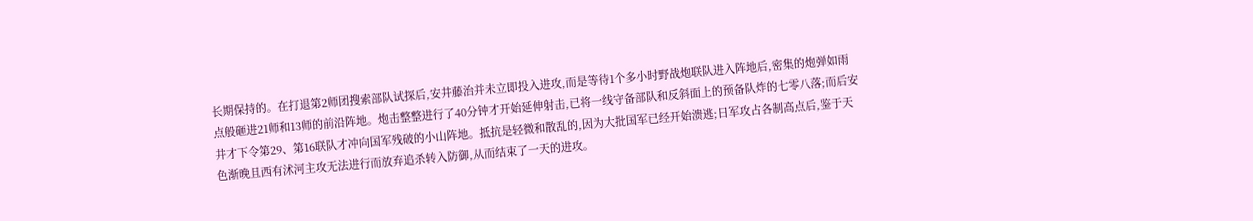长期保持的。在打退第2师团搜索部队试探后,安井藤治并未立即投入进攻,而是等待1个多小时野战炮联队进入阵地后,密集的炮弹如雨点般砸进21师和13师的前沿阵地。炮击整整进行了40分钟才开始延伸射击,已将一线守备部队和反斜面上的预备队炸的七零八落;而后安井才下令第29、第16联队才冲向国军残破的小山阵地。抵抗是轻微和散乱的,因为大批国军已经开始溃逃;日军攻占各制高点后,鉴于天色渐晚且西有沭河主攻无法进行而放弃追杀转入防御,从而结束了一天的进攻。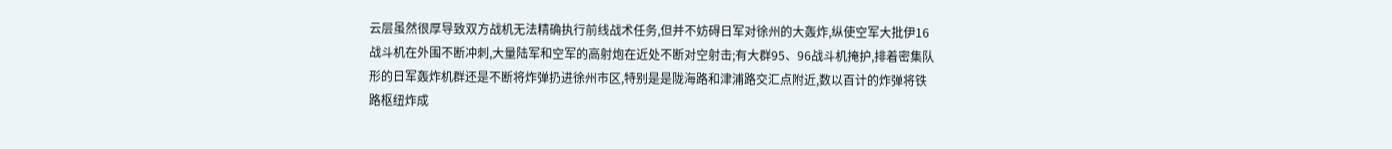云层虽然很厚导致双方战机无法精确执行前线战术任务,但并不妨碍日军对徐州的大轰炸,纵使空军大批伊16战斗机在外围不断冲刺,大量陆军和空军的高射炮在近处不断对空射击;有大群95、96战斗机掩护,排着密集队形的日军轰炸机群还是不断将炸弹扔进徐州市区,特别是是陇海路和津浦路交汇点附近,数以百计的炸弹将铁路枢纽炸成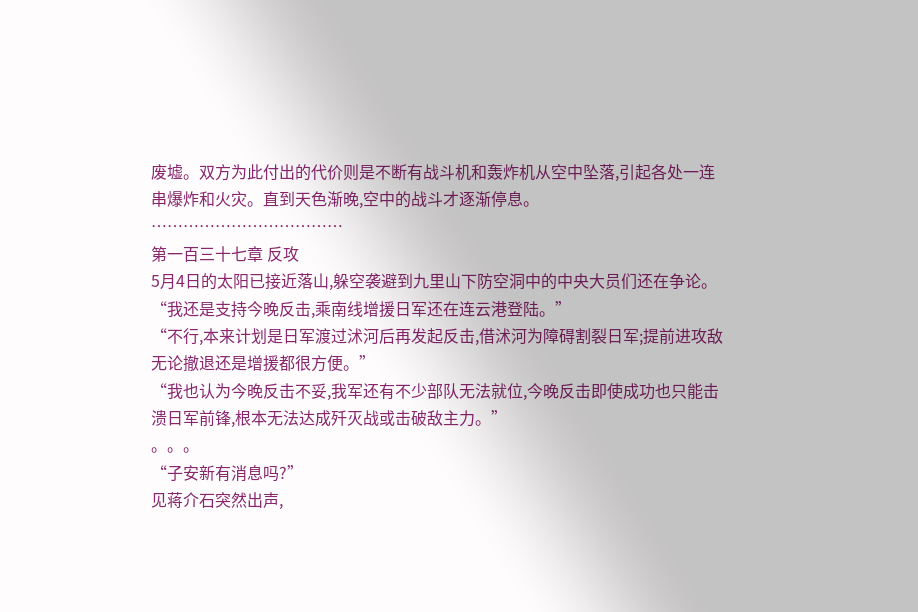废墟。双方为此付出的代价则是不断有战斗机和轰炸机从空中坠落,引起各处一连串爆炸和火灾。直到天色渐晚,空中的战斗才逐渐停息。
………………………………
第一百三十七章 反攻
5月4日的太阳已接近落山,躲空袭避到九里山下防空洞中的中央大员们还在争论。
“我还是支持今晚反击,乘南线增援日军还在连云港登陆。”
“不行,本来计划是日军渡过沭河后再发起反击,借沭河为障碍割裂日军;提前进攻敌无论撤退还是增援都很方便。”
“我也认为今晚反击不妥,我军还有不少部队无法就位,今晚反击即使成功也只能击溃日军前锋,根本无法达成歼灭战或击破敌主力。”
。。。
“子安新有消息吗?”
见蒋介石突然出声,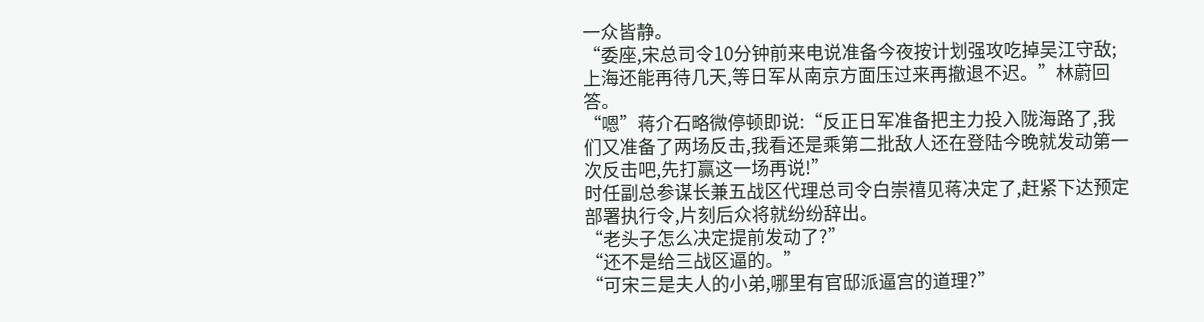一众皆静。
“委座,宋总司令10分钟前来电说准备今夜按计划强攻吃掉吴江守敌;上海还能再待几天,等日军从南京方面压过来再撤退不迟。”林蔚回答。
“嗯”蒋介石略微停顿即说:“反正日军准备把主力投入陇海路了,我们又准备了两场反击,我看还是乘第二批敌人还在登陆今晚就发动第一次反击吧,先打赢这一场再说!”
时任副总参谋长兼五战区代理总司令白崇禧见蒋决定了,赶紧下达预定部署执行令,片刻后众将就纷纷辞出。
“老头子怎么决定提前发动了?”
“还不是给三战区逼的。”
“可宋三是夫人的小弟,哪里有官邸派逼宫的道理?”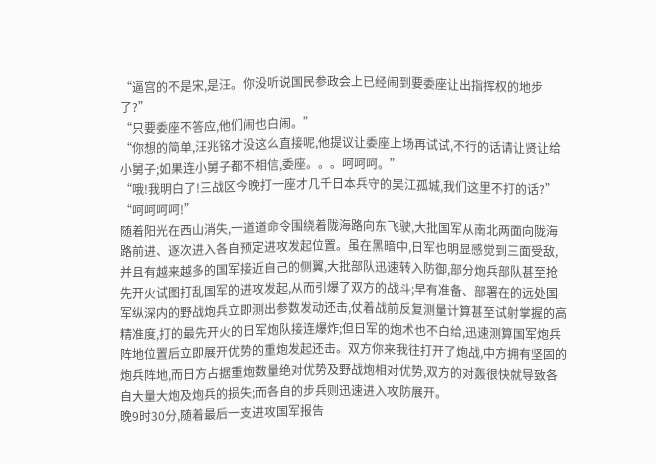“逼宫的不是宋,是汪。你没听说国民参政会上已经闹到要委座让出指挥权的地步了?”
“只要委座不答应,他们闹也白闹。”
“你想的简单,汪兆铭才没这么直接呢,他提议让委座上场再试试,不行的话请让贤让给小舅子;如果连小舅子都不相信,委座。。。呵呵呵。”
“哦!我明白了!三战区今晚打一座才几千日本兵守的吴江孤城,我们这里不打的话?”
“呵呵呵呵!”
随着阳光在西山消失,一道道命令围绕着陇海路向东飞驶,大批国军从南北两面向陇海路前进、逐次进入各自预定进攻发起位置。虽在黑暗中,日军也明显感觉到三面受敌,并且有越来越多的国军接近自己的侧翼,大批部队迅速转入防御,部分炮兵部队甚至抢先开火试图打乱国军的进攻发起,从而引爆了双方的战斗;早有准备、部署在的远处国军纵深内的野战炮兵立即测出参数发动还击,仗着战前反复测量计算甚至试射掌握的高精准度,打的最先开火的日军炮队接连爆炸;但日军的炮术也不白给,迅速测算国军炮兵阵地位置后立即展开优势的重炮发起还击。双方你来我往打开了炮战,中方拥有坚固的炮兵阵地,而日方占据重炮数量绝对优势及野战炮相对优势,双方的对轰很快就导致各自大量大炮及炮兵的损失;而各自的步兵则迅速进入攻防展开。
晚9时30分,随着最后一支进攻国军报告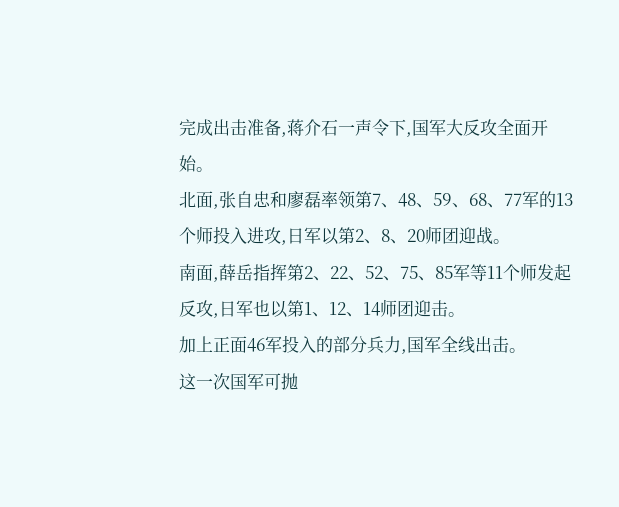完成出击准备,蒋介石一声令下,国军大反攻全面开始。
北面,张自忠和廖磊率领第7、48、59、68、77军的13个师投入进攻,日军以第2、8、20师团迎战。
南面,薛岳指挥第2、22、52、75、85军等11个师发起反攻,日军也以第1、12、14师团迎击。
加上正面46军投入的部分兵力,国军全线出击。
这一次国军可抛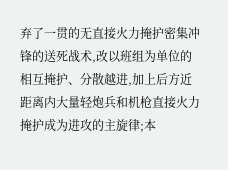弃了一贯的无直接火力掩护密集冲锋的送死战术,改以班组为单位的相互掩护、分散越进,加上后方近距离内大量轻炮兵和机枪直接火力掩护成为进攻的主旋律;本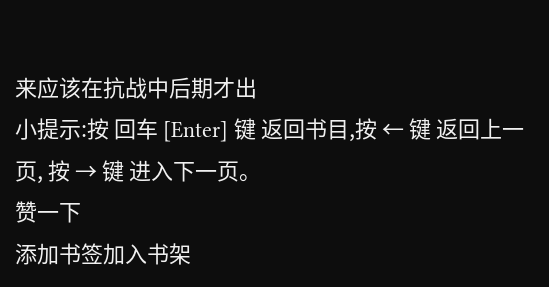来应该在抗战中后期才出
小提示:按 回车 [Enter] 键 返回书目,按 ← 键 返回上一页, 按 → 键 进入下一页。
赞一下
添加书签加入书架